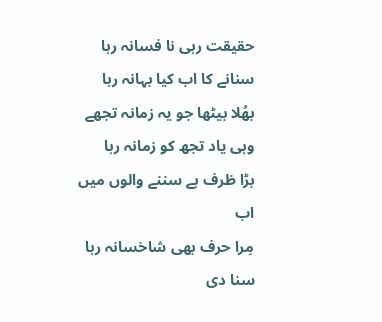حقیقت رہی نا فسانہ رہا
سنانے کا اب کیا بہانہ رہا
بھُلا بیٹھا جو یہ زمانہ تجھے
وہی یاد تجھ کو زمانہ رہا
بڑا ظرف ہے سننے والوں میں اب
مِرا حرف بھی شاخسانہ رہا
سنا دی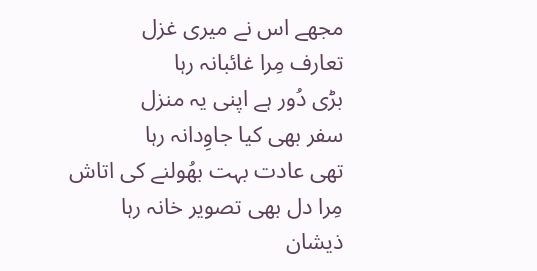مجھے اس نے میری غزل
تعارف مِرا غائبانہ رہا
بڑی دُور ہے اپنی یہ منزل
سفر بھی کیا جاوِدانہ رہا
تھی عادت بہت بھُولنے کی اتاش
مِرا دل بھی تصویر خانہ رہا
ذیشان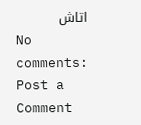اتاش
No comments:
Post a Comment